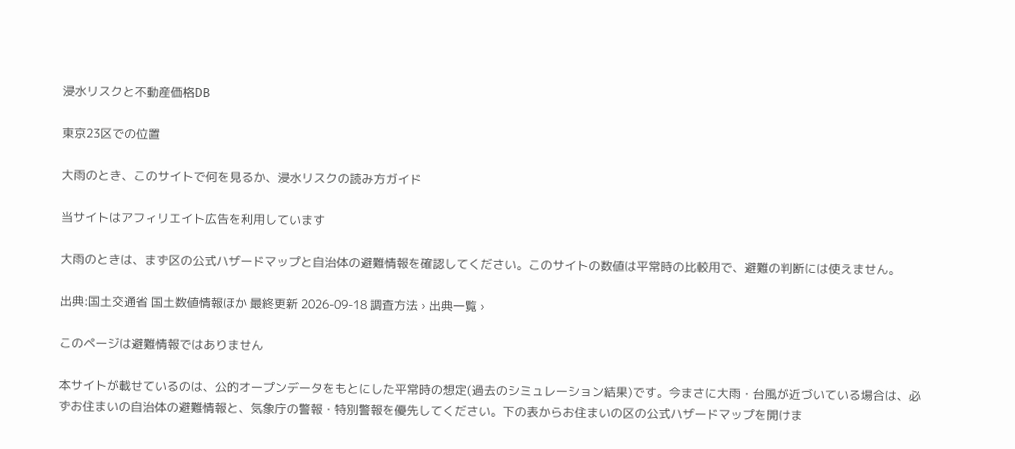浸水リスクと不動産価格DB

東京23区での位置

大雨のとき、このサイトで何を見るか、浸水リスクの読み方ガイド

当サイトはアフィリエイト広告を利用しています

大雨のときは、まず区の公式ハザードマップと自治体の避難情報を確認してください。このサイトの数値は平常時の比較用で、避難の判断には使えません。

出典:国土交通省 国土数値情報ほか 最終更新 2026-09-18 調査方法 › 出典一覧 ›

このページは避難情報ではありません

本サイトが載せているのは、公的オープンデータをもとにした平常時の想定(過去のシミュレーション結果)です。今まさに大雨・台風が近づいている場合は、必ずお住まいの自治体の避難情報と、気象庁の警報・特別警報を優先してください。下の表からお住まいの区の公式ハザードマップを開けま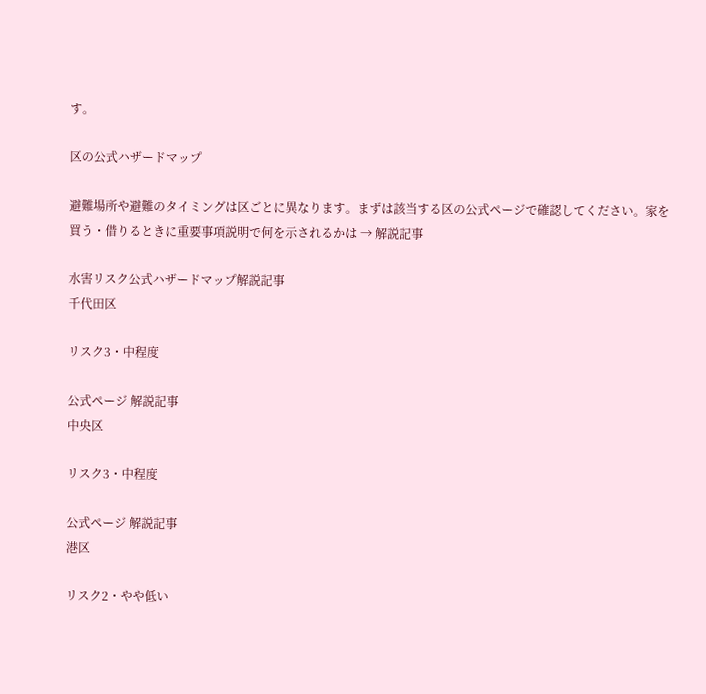す。

区の公式ハザードマップ

避難場所や避難のタイミングは区ごとに異なります。まずは該当する区の公式ページで確認してください。家を買う・借りるときに重要事項説明で何を示されるかは → 解説記事

水害リスク公式ハザードマップ解説記事
千代田区

リスク3・中程度

公式ページ 解説記事
中央区

リスク3・中程度

公式ページ 解説記事
港区

リスク2・やや低い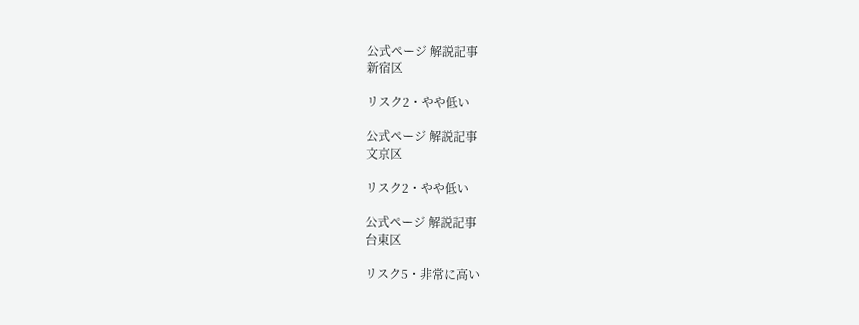公式ページ 解説記事
新宿区

リスク2・やや低い

公式ページ 解説記事
文京区

リスク2・やや低い

公式ページ 解説記事
台東区

リスク5・非常に高い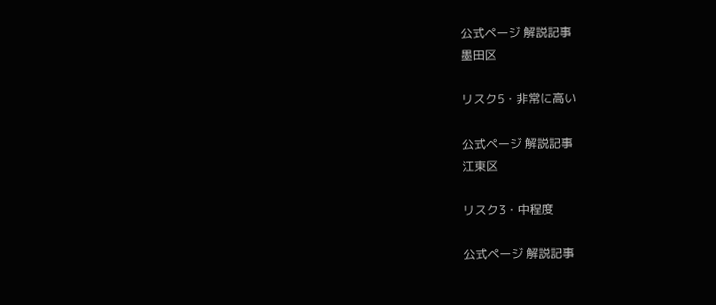公式ページ 解説記事
墨田区

リスク5・非常に高い

公式ページ 解説記事
江東区

リスク3・中程度

公式ページ 解説記事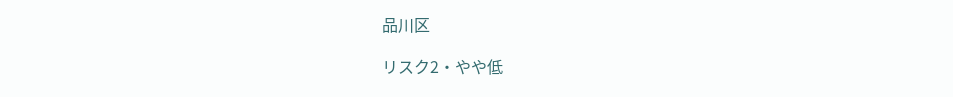品川区

リスク2・やや低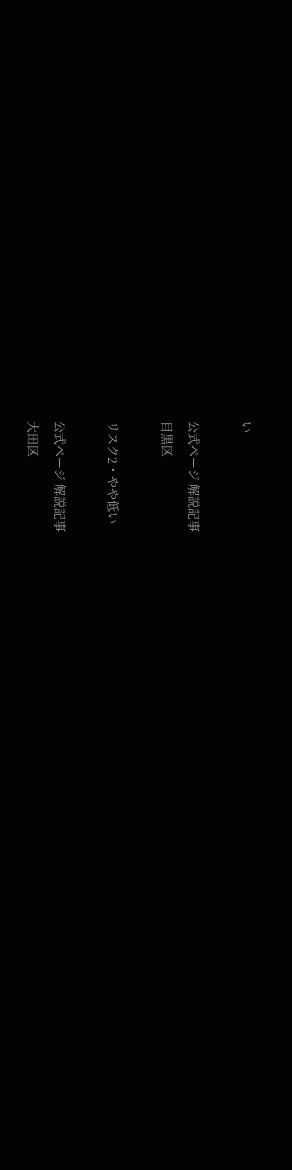い

公式ページ 解説記事
目黒区

リスク2・やや低い

公式ページ 解説記事
大田区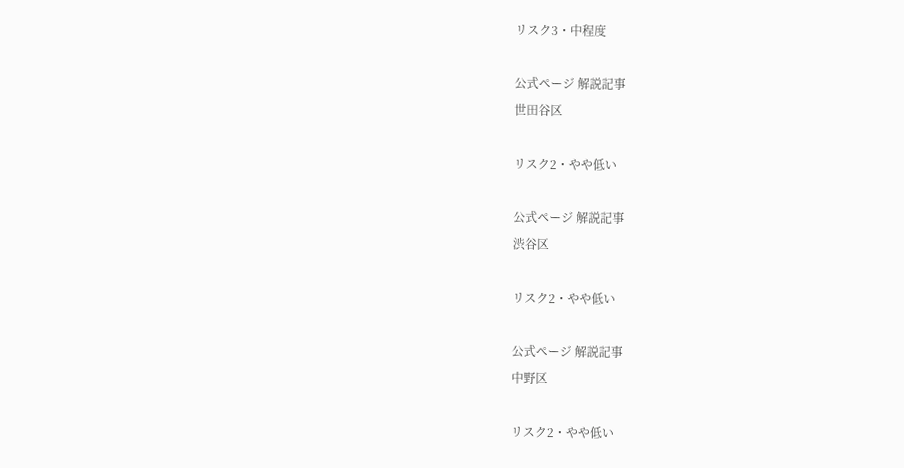リスク3・中程度

公式ページ 解説記事
世田谷区

リスク2・やや低い

公式ページ 解説記事
渋谷区

リスク2・やや低い

公式ページ 解説記事
中野区

リスク2・やや低い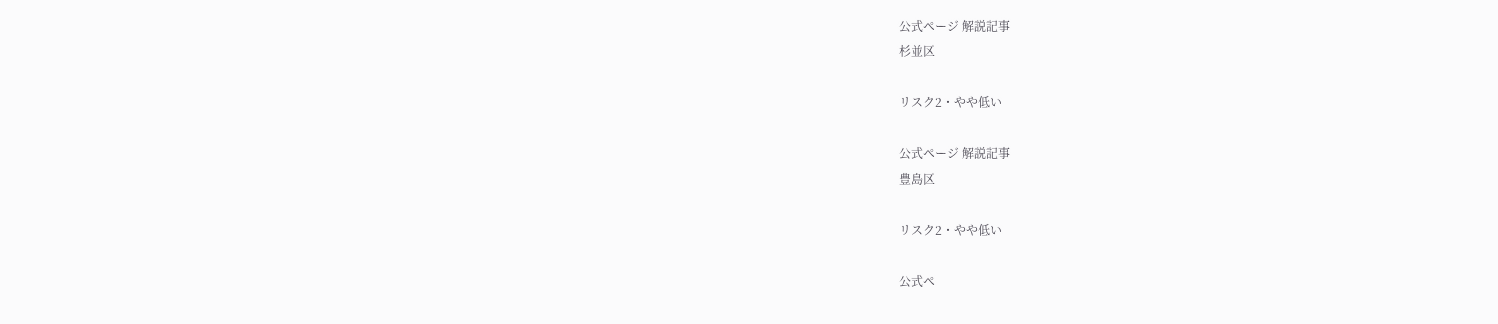公式ページ 解説記事
杉並区

リスク2・やや低い

公式ページ 解説記事
豊島区

リスク2・やや低い

公式ペ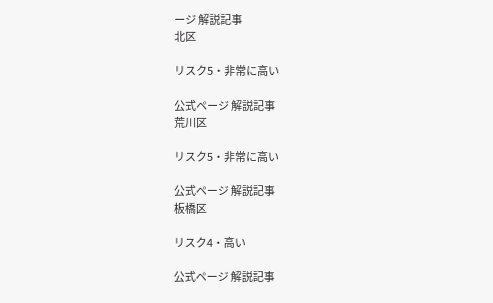ージ 解説記事
北区

リスク5・非常に高い

公式ページ 解説記事
荒川区

リスク5・非常に高い

公式ページ 解説記事
板橋区

リスク4・高い

公式ページ 解説記事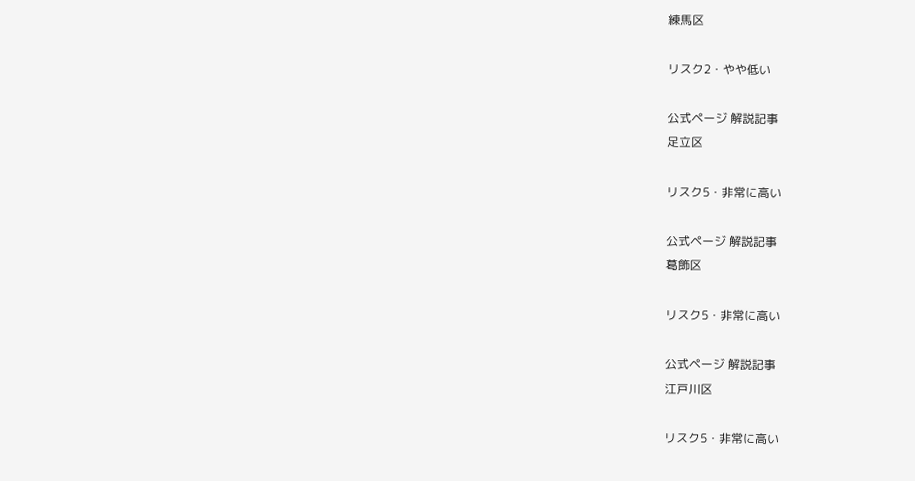練馬区

リスク2・やや低い

公式ページ 解説記事
足立区

リスク5・非常に高い

公式ページ 解説記事
葛飾区

リスク5・非常に高い

公式ページ 解説記事
江戸川区

リスク5・非常に高い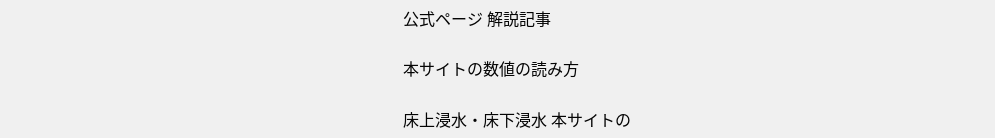公式ページ 解説記事

本サイトの数値の読み方

床上浸水・床下浸水 本サイトの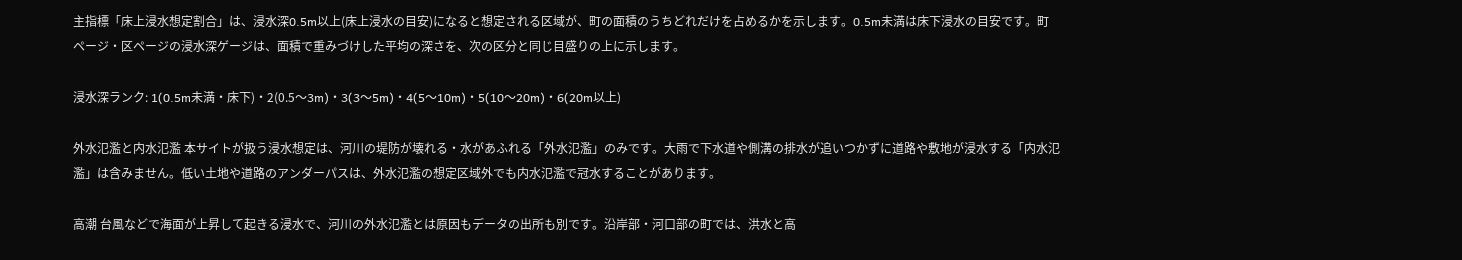主指標「床上浸水想定割合」は、浸水深0.5m以上(床上浸水の目安)になると想定される区域が、町の面積のうちどれだけを占めるかを示します。0.5m未満は床下浸水の目安です。町ページ・区ページの浸水深ゲージは、面積で重みづけした平均の深さを、次の区分と同じ目盛りの上に示します。

浸水深ランク: 1(0.5m未満・床下)・2(0.5〜3m)・3(3〜5m)・4(5〜10m)・5(10〜20m)・6(20m以上)

外水氾濫と内水氾濫 本サイトが扱う浸水想定は、河川の堤防が壊れる・水があふれる「外水氾濫」のみです。大雨で下水道や側溝の排水が追いつかずに道路や敷地が浸水する「内水氾濫」は含みません。低い土地や道路のアンダーパスは、外水氾濫の想定区域外でも内水氾濫で冠水することがあります。

高潮 台風などで海面が上昇して起きる浸水で、河川の外水氾濫とは原因もデータの出所も別です。沿岸部・河口部の町では、洪水と高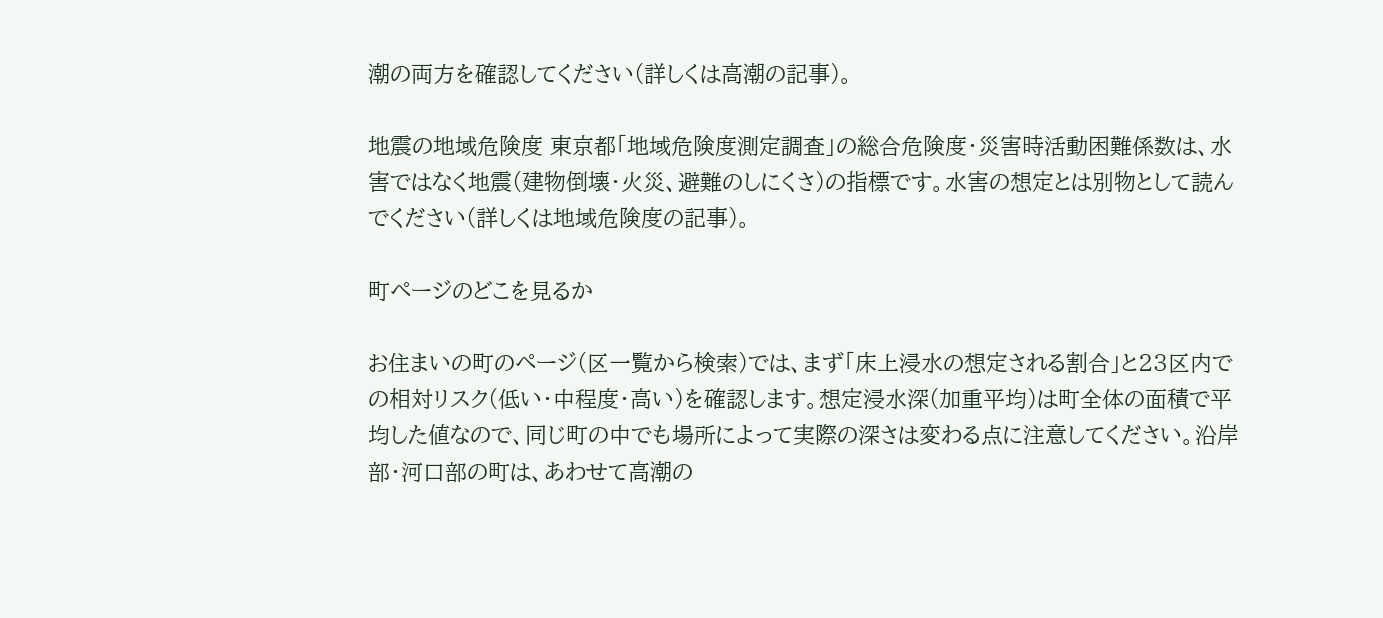潮の両方を確認してください(詳しくは高潮の記事)。

地震の地域危険度 東京都「地域危険度測定調査」の総合危険度・災害時活動困難係数は、水害ではなく地震(建物倒壊・火災、避難のしにくさ)の指標です。水害の想定とは別物として読んでください(詳しくは地域危険度の記事)。

町ページのどこを見るか

お住まいの町のページ(区一覧から検索)では、まず「床上浸水の想定される割合」と23区内での相対リスク(低い・中程度・高い)を確認します。想定浸水深(加重平均)は町全体の面積で平均した値なので、同じ町の中でも場所によって実際の深さは変わる点に注意してください。沿岸部・河口部の町は、あわせて高潮の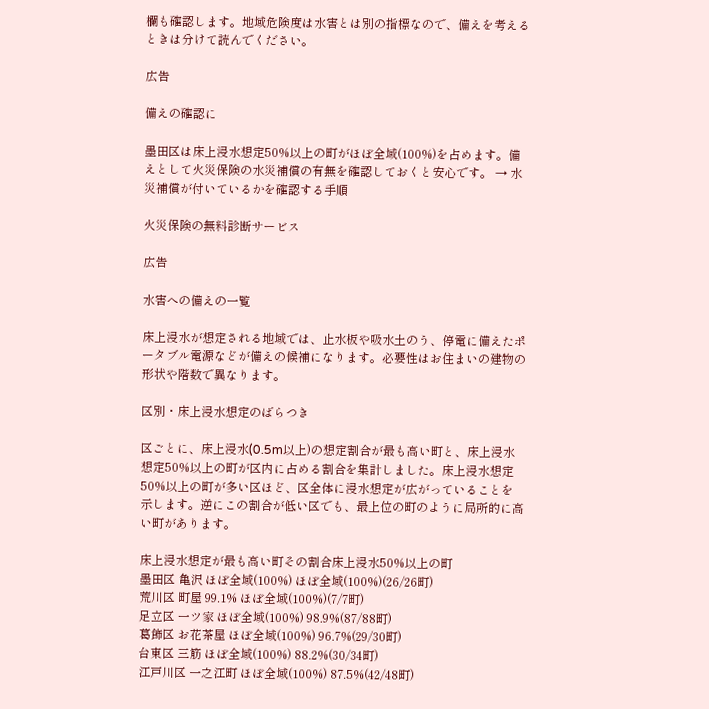欄も確認します。地域危険度は水害とは別の指標なので、備えを考えるときは分けて読んでください。

広告

備えの確認に

墨田区は床上浸水想定50%以上の町がほぼ全域(100%)を占めます。備えとして火災保険の水災補償の有無を確認しておくと安心です。 → 水災補償が付いているかを確認する手順

火災保険の無料診断サービス

広告

水害への備えの一覧

床上浸水が想定される地域では、止水板や吸水土のう、停電に備えたポータブル電源などが備えの候補になります。必要性はお住まいの建物の形状や階数で異なります。

区別・床上浸水想定のばらつき

区ごとに、床上浸水(0.5m以上)の想定割合が最も高い町と、床上浸水想定50%以上の町が区内に占める割合を集計しました。床上浸水想定50%以上の町が多い区ほど、区全体に浸水想定が広がっていることを示します。逆にこの割合が低い区でも、最上位の町のように局所的に高い町があります。

床上浸水想定が最も高い町その割合床上浸水50%以上の町
墨田区 亀沢 ほぼ全域(100%) ほぼ全域(100%)(26/26町)
荒川区 町屋 99.1% ほぼ全域(100%)(7/7町)
足立区 一ツ家 ほぼ全域(100%) 98.9%(87/88町)
葛飾区 お花茶屋 ほぼ全域(100%) 96.7%(29/30町)
台東区 三筋 ほぼ全域(100%) 88.2%(30/34町)
江戸川区 一之江町 ほぼ全域(100%) 87.5%(42/48町)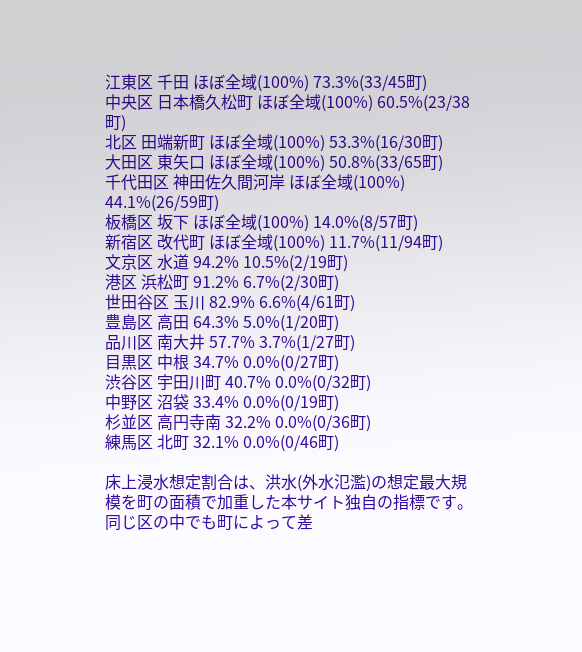江東区 千田 ほぼ全域(100%) 73.3%(33/45町)
中央区 日本橋久松町 ほぼ全域(100%) 60.5%(23/38町)
北区 田端新町 ほぼ全域(100%) 53.3%(16/30町)
大田区 東矢口 ほぼ全域(100%) 50.8%(33/65町)
千代田区 神田佐久間河岸 ほぼ全域(100%) 44.1%(26/59町)
板橋区 坂下 ほぼ全域(100%) 14.0%(8/57町)
新宿区 改代町 ほぼ全域(100%) 11.7%(11/94町)
文京区 水道 94.2% 10.5%(2/19町)
港区 浜松町 91.2% 6.7%(2/30町)
世田谷区 玉川 82.9% 6.6%(4/61町)
豊島区 高田 64.3% 5.0%(1/20町)
品川区 南大井 57.7% 3.7%(1/27町)
目黒区 中根 34.7% 0.0%(0/27町)
渋谷区 宇田川町 40.7% 0.0%(0/32町)
中野区 沼袋 33.4% 0.0%(0/19町)
杉並区 高円寺南 32.2% 0.0%(0/36町)
練馬区 北町 32.1% 0.0%(0/46町)

床上浸水想定割合は、洪水(外水氾濫)の想定最大規模を町の面積で加重した本サイト独自の指標です。同じ区の中でも町によって差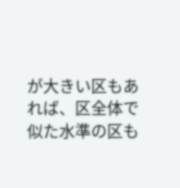が大きい区もあれば、区全体で似た水準の区も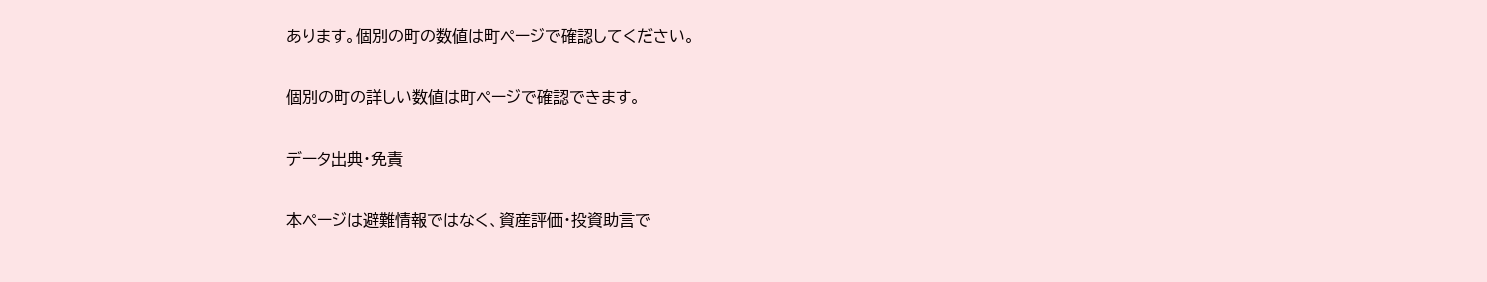あります。個別の町の数値は町ページで確認してください。

個別の町の詳しい数値は町ページで確認できます。

データ出典・免責

本ページは避難情報ではなく、資産評価・投資助言で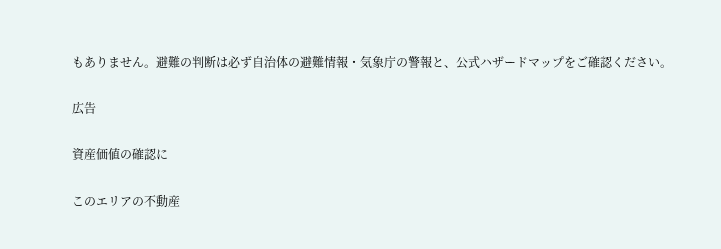もありません。避難の判断は必ず自治体の避難情報・気象庁の警報と、公式ハザードマップをご確認ください。

広告

資産価値の確認に

このエリアの不動産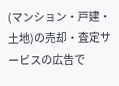(マンション・戸建・土地)の売却・査定サービスの広告で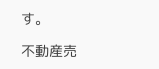す。

不動産売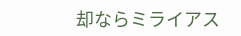却ならミライアス